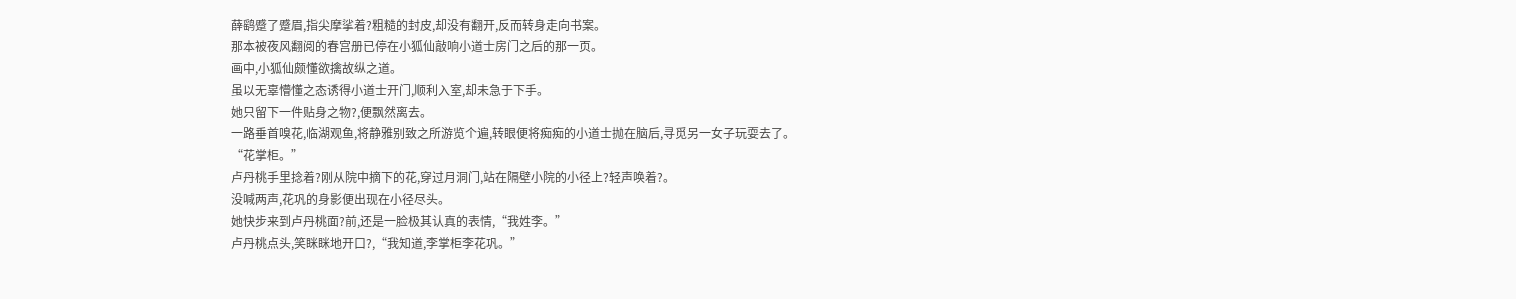薛鹞蹙了蹙眉,指尖摩挲着?粗糙的封皮,却没有翻开,反而转身走向书案。
那本被夜风翻阅的春宫册已停在小狐仙敲响小道士房门之后的那一页。
画中,小狐仙颇懂欲擒故纵之道。
虽以无辜懵懂之态诱得小道士开门,顺利入室,却未急于下手。
她只留下一件贴身之物?,便飘然离去。
一路垂首嗅花,临湖观鱼,将静雅别致之所游览个遍,转眼便将痴痴的小道士抛在脑后,寻觅另一女子玩耍去了。
“花掌柜。”
卢丹桃手里捻着?刚从院中摘下的花,穿过月洞门,站在隔壁小院的小径上?轻声唤着?。
没喊两声,花巩的身影便出现在小径尽头。
她快步来到卢丹桃面?前,还是一脸极其认真的表情,“我姓李。”
卢丹桃点头,笑眯眯地开口?,“我知道,李掌柜李花巩。”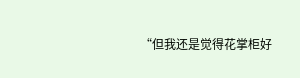“但我还是觉得花掌柜好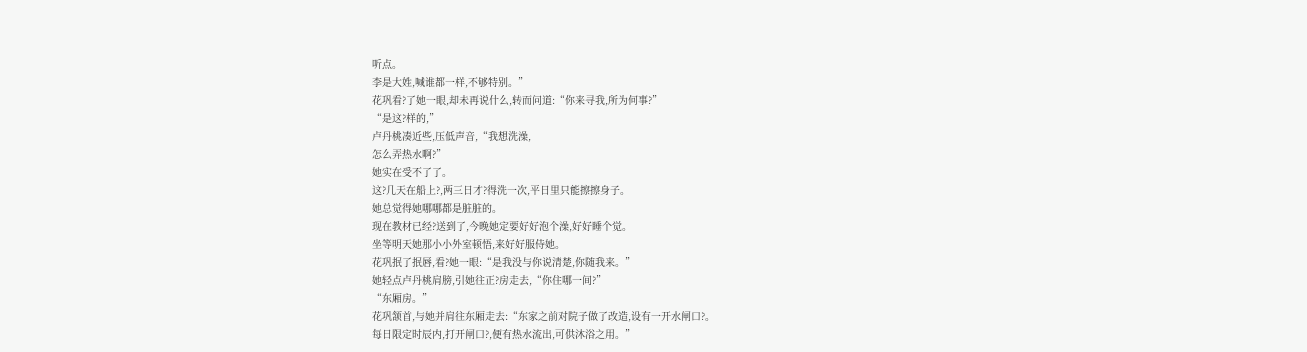听点。
李是大姓,喊谁都一样,不够特别。”
花巩看?了她一眼,却未再说什么,转而问道:“你来寻我,所为何事?”
“是这?样的,”
卢丹桃凑近些,压低声音,“我想洗澡,
怎么弄热水啊?”
她实在受不了了。
这?几天在船上?,两三日才?得洗一次,平日里只能擦擦身子。
她总觉得她哪哪都是脏脏的。
现在教材已经?送到了,今晚她定要好好泡个澡,好好睡个觉。
坐等明天她那小小外室顿悟,来好好服侍她。
花巩抿了抿唇,看?她一眼:“是我没与你说清楚,你随我来。”
她轻点卢丹桃肩膀,引她往正?房走去,“你住哪一间?”
“东厢房。”
花巩颔首,与她并肩往东厢走去:“东家之前对院子做了改造,设有一开水闸口?。
每日限定时辰内,打开闸口?,便有热水流出,可供沐浴之用。”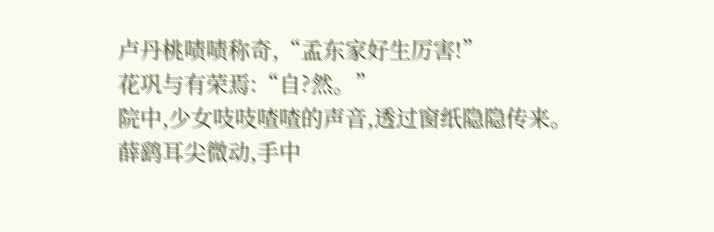卢丹桃啧啧称奇,“孟东家好生厉害!”
花巩与有荣焉:“自?然。”
院中,少女吱吱喳喳的声音,透过窗纸隐隐传来。
薛鹞耳尖微动,手中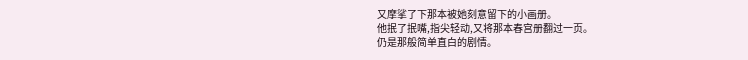又摩挲了下那本被她刻意留下的小画册。
他抿了抿嘴,指尖轻动,又将那本春宫册翻过一页。
仍是那般简单直白的剧情。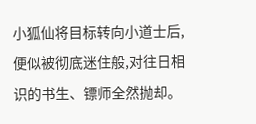小狐仙将目标转向小道士后,便似被彻底迷住般,对往日相识的书生、镖师全然抛却。